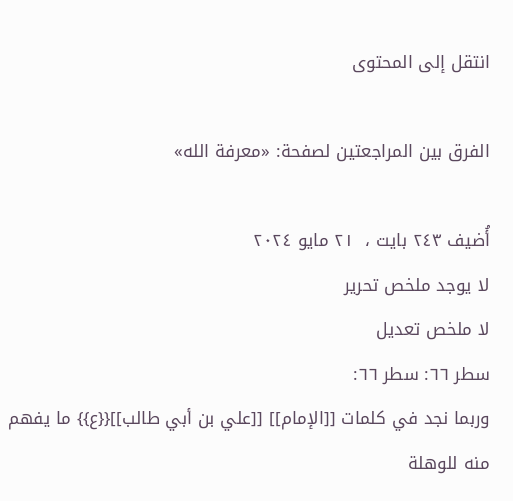انتقل إلى المحتوى

الفرق بين المراجعتين لصفحة: «معرفة الله»

أُضيف ٢٤٣ بايت ،  ٢١ مايو ٢٠٢٤
لا يوجد ملخص تحرير
لا ملخص تعديل
سطر ٦٦: سطر ٦٦:
وربما نجد في كلمات [[الإمام]] [[علي بن أبي طالب]]{{ع}} ما يفهم منه للوهلة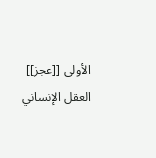الأولى [[عجز]] العقل الإنساني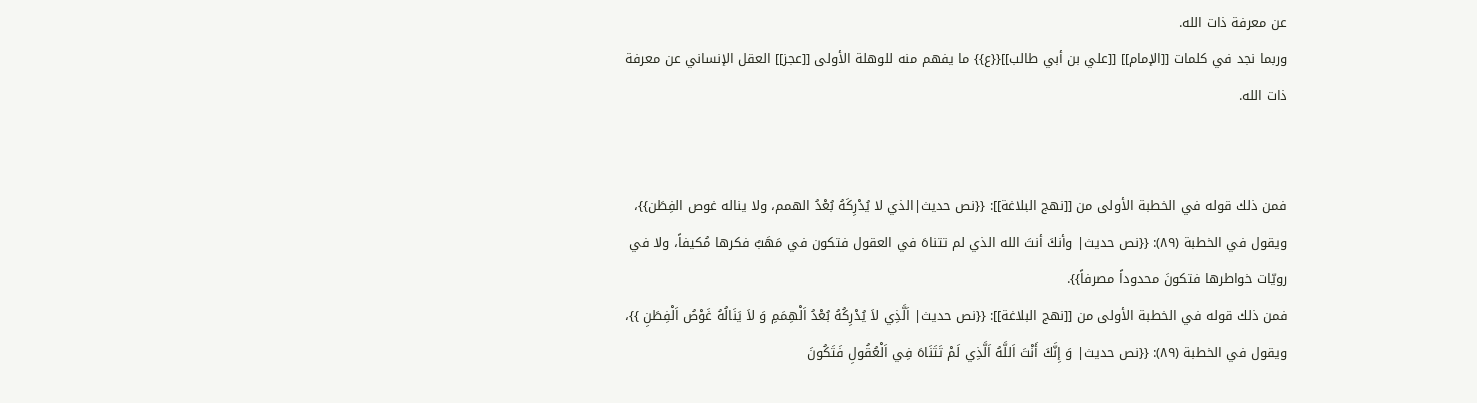عن معرفة ذات الله.
وربما نجد في كلمات [[الإمام]] [[علي بن أبي طالب]]{{ع}} ما يفهم منه للوهلة الأولى [[عجز]] العقل الإنساني عن معرفة ذات الله.


فمن ذلك قوله في الخطبة الأولى من [[نهج البلاغة]]: {{نص حديث|الذي لا يُدْرِكَهُ بُعْدُ الهمم، ولا يناله غوص الفِطَن}}، ويقول في الخطبة (۸۹): {{نص حديث| وأنكَ أنتَ الله الذي لم تتناهَ في العقول فتكون في مَهَبٌ فكرها مُكيفاً، ولا في رويّات خواطرها فتكونَ محدوداً مصرفاً}}.
فمن ذلك قوله في الخطبة الأولى من [[نهج البلاغة]]: {{نص حديث| اَلَّذِي لاَ يُدْرِكُهُ بُعْدُ اَلْهِمَمِ وَ لاَ يَنَالُهُ غَوْصُ اَلْفِطَنِ }}، ويقول في الخطبة (۸۹): {{نص حديث| وَ إِنَّكَ أَنْتَ اَللَّهُ اَلَّذِي لَمْ تَتَنَاهَ فِي اَلْعُقُولِ فَتَكُونَ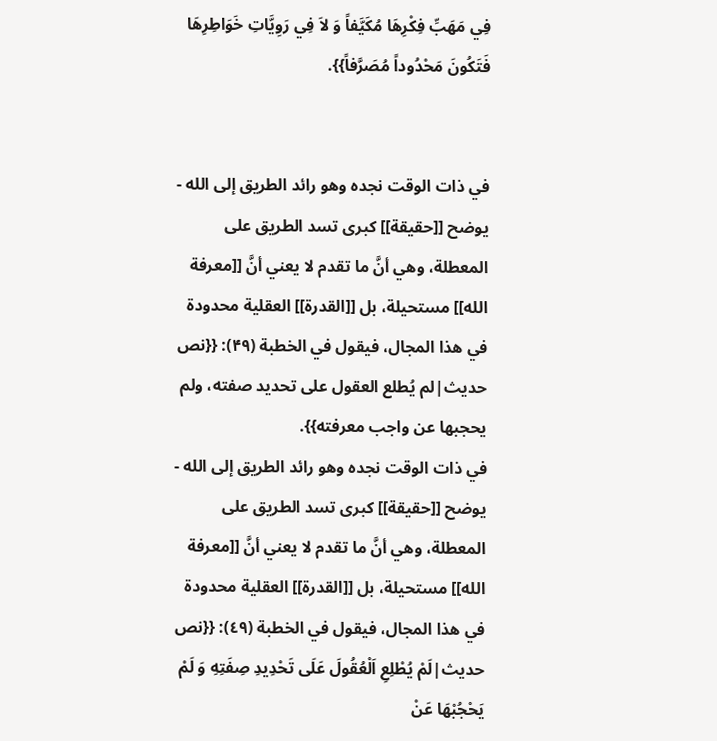فِي مَهَبِّ فِكْرِهَا مُكَيَّفاً وَ لاَ فِي رَوِيَّاتِ خَوَاطِرِهَا فَتَكُونَ مَحْدُوداً مُصَرَّفاً}}.


في ذات الوقت نجده وهو رائد الطريق إلى الله - يوضح [[حقيقة]] كبرى تسد الطريق على المعطلة، وهي أنَّ ما تقدم لا يعني أنَّ [[معرفة الله]] مستحيلة، بل [[القدرة]] العقلية محدودة في هذا المجال، فيقول في الخطبة (۴٩): {{نص حديث|لم يُطلع العقول على تحديد صفته، ولم يحجبها عن واجب معرفته}}.
في ذات الوقت نجده وهو رائد الطريق إلى الله - يوضح [[حقيقة]] كبرى تسد الطريق على المعطلة، وهي أنَّ ما تقدم لا يعني أنَّ [[معرفة الله]] مستحيلة، بل [[القدرة]] العقلية محدودة في هذا المجال، فيقول في الخطبة (٤٩): {{نص حديث|لَمْ يُطْلِعِ اَلْعُقُولَ عَلَى تَحْدِيدِ صِفَتِهِ وَ لَمْ يَحْجُبْهَا عَنْ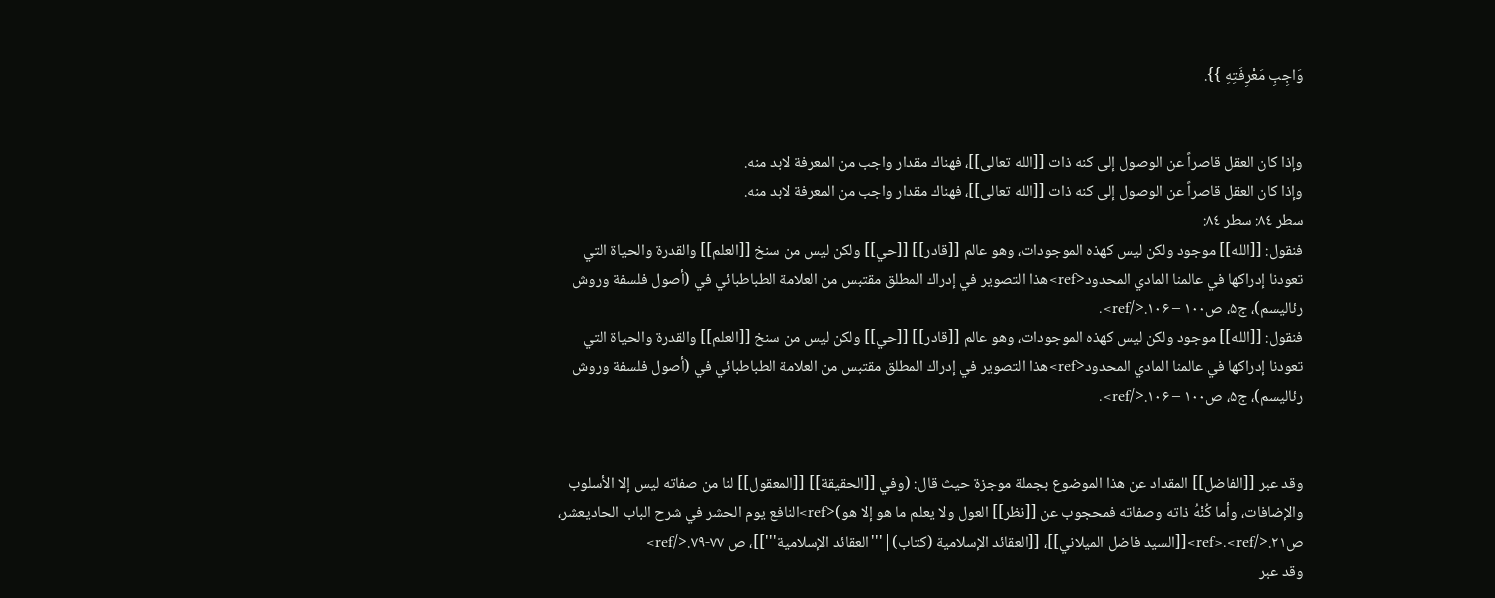وَاجِبِ مَعْرِفَتِهِ }}.


وإذا كان العقل قاصراً عن الوصول إلى كنه ذات [[الله تعالى]]، فهناك مقدار واجب من المعرفة لابد منه.
وإذا كان العقل قاصراً عن الوصول إلى كنه ذات [[الله تعالى]]، فهناك مقدار واجب من المعرفة لابد منه.
سطر ٨٤: سطر ٨٤:
فنقول: [[الله]] موجود ولكن ليس كهذه الموجودات، وهو عالم [[قادر]] [[حي]] ولكن ليس من سنخ [[العلم]] والقدرة والحياة التي تعودنا إدراكها في عالمنا المادي المحدود<ref>هذا التصوير في إدراك المطلق مقتبس من العلامة الطباطبائي في (أصول فلسفة وروش رئالیسم)، ج۵، ص١٠٠ – ۱۰۶.</ref>.
فنقول: [[الله]] موجود ولكن ليس كهذه الموجودات، وهو عالم [[قادر]] [[حي]] ولكن ليس من سنخ [[العلم]] والقدرة والحياة التي تعودنا إدراكها في عالمنا المادي المحدود<ref>هذا التصوير في إدراك المطلق مقتبس من العلامة الطباطبائي في (أصول فلسفة وروش رئالیسم)، ج۵، ص١٠٠ – ۱۰۶.</ref>.


وقد عبر [[الفاضل]] المقداد عن هذا الموضوع بجملة موجزة حيث قال: (وفي [[الحقيقة]] [[المعقول]] لنا من صفاته ليس إلا الأسلوب والإضافات، وأما كُنْهُ ذاته وصفاته فمحجوب عن [[نظر]] العول ولا يعلم ما هو إلا هو)<ref>النافع يوم الحشر في شرح الباب الحاديعشر، ص۲۱.</ref>.<ref>[[السيد فاضل الميلاني]]، [[العقائد الإسلامية (كتاب)|'''العقائد الإسلامية''']]، ص ٧٧-٧٩.</ref>
وقد عبر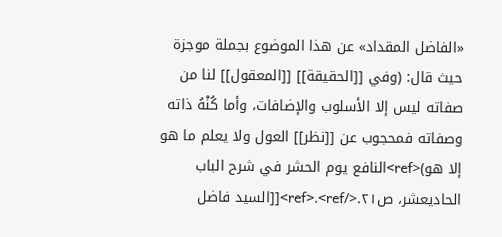«الفاضل المقداد» عن هذا الموضوع بجملة موجزة حيث قال: (وفي [[الحقيقة]] [[المعقول]] لنا من صفاته ليس إلا الأسلوب والإضافات، وأما كُنْهُ ذاته وصفاته فمحجوب عن [[نظر]] العول ولا يعلم ما هو إلا هو)<ref>النافع يوم الحشر في شرح الباب الحاديعشر، ص۲۱.</ref>.<ref>[[السيد فاضل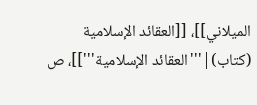الميلاني]]، [[العقائد الإسلامية (كتاب)|'''العقائد الإسلامية''']]، ص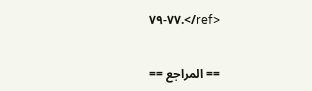٧٧-٧٩.</ref>


== المراجع ==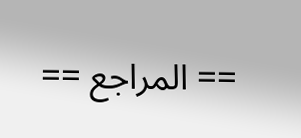== المراجع ==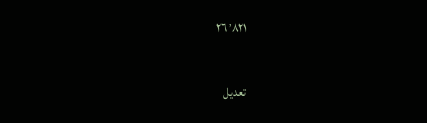٢٦٬٨٢١

تعديل